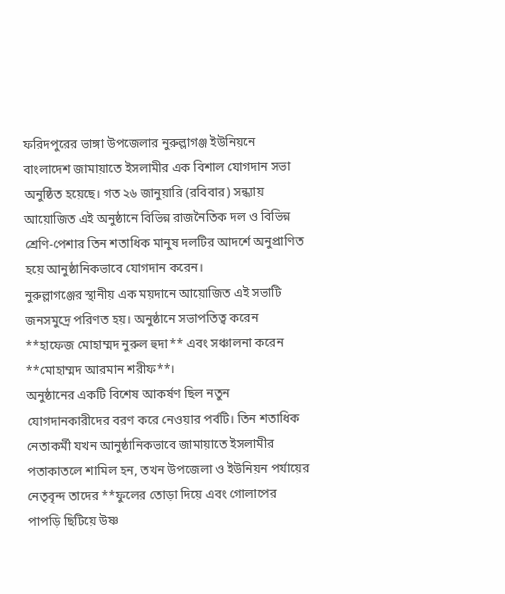ফরিদপুরের ভাঙ্গা উপজেলার নুরুল্লাগঞ্জ ইউনিয়নে বাংলাদেশ জামায়াতে ইসলামীর এক বিশাল যোগদান সভা অনুষ্ঠিত হয়েছে। গত ২৬ জানুয়ারি (রবিবার) সন্ধ্যায় আয়োজিত এই অনুষ্ঠানে বিভিন্ন রাজনৈতিক দল ও বিভিন্ন শ্রেণি-পেশার তিন শতাধিক মানুষ দলটির আদর্শে অনুপ্রাণিত হয়ে আনুষ্ঠানিকভাবে যোগদান করেন।
নুরুল্লাগঞ্জের স্থানীয় এক ময়দানে আয়োজিত এই সভাটি জনসমুদ্রে পরিণত হয়। অনুষ্ঠানে সভাপতিত্ব করেন **হাফেজ মোহাম্মদ নুরুল হুদা** এবং সঞ্চালনা করেন **মোহাম্মদ আরমান শরীফ**।
অনুষ্ঠানের একটি বিশেষ আকর্ষণ ছিল নতুন যোগদানকারীদের বরণ করে নেওয়ার পর্বটি। তিন শতাধিক নেতাকর্মী যখন আনুষ্ঠানিকভাবে জামায়াতে ইসলামীর পতাকাতলে শামিল হন, তখন উপজেলা ও ইউনিয়ন পর্যায়ের নেতৃবৃন্দ তাদের **ফুলের তোড়া দিয়ে এবং গোলাপের পাপড়ি ছিটিয়ে উষ্ণ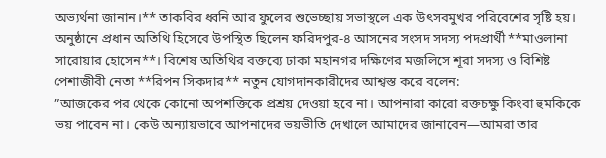অভ্যর্থনা জানান।** তাকবির ধ্বনি আর ফুলের শুভেচ্ছায় সভাস্থলে এক উৎসবমুখর পরিবেশের সৃষ্টি হয়।
অনুষ্ঠানে প্রধান অতিথি হিসেবে উপস্থিত ছিলেন ফরিদপুর-৪ আসনের সংসদ সদস্য পদপ্রার্থী **মাওলানা সারোয়ার হোসেন**। বিশেষ অতিথির বক্তব্যে ঢাকা মহানগর দক্ষিণের মজলিসে শূরা সদস্য ও বিশিষ্ট পেশাজীবী নেতা **রিপন সিকদার** নতুন যোগদানকারীদের আশ্বস্ত করে বলেন:
”আজকের পর থেকে কোনো অপশক্তিকে প্রশ্রয় দেওয়া হবে না। আপনারা কারো রক্তচক্ষু কিংবা হুমকিকে ভয় পাবেন না। কেউ অন্যায়ভাবে আপনাদের ভয়ভীতি দেখালে আমাদের জানাবেন—আমরা তার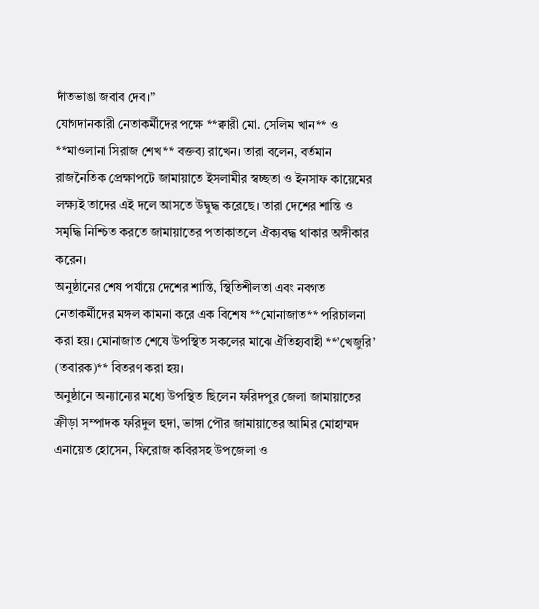দাঁতভাঙা জবাব দেব।”
যোগদানকারী নেতাকর্মীদের পক্ষে **ক্বারী মো. সেলিম খান** ও **মাওলানা সিরাজ শেখ** বক্তব্য রাখেন। তারা বলেন, বর্তমান রাজনৈতিক প্রেক্ষাপটে জামায়াতে ইসলামীর স্বচ্ছতা ও ইনসাফ কায়েমের লক্ষ্যই তাদের এই দলে আসতে উদ্বুদ্ধ করেছে। তারা দেশের শান্তি ও সমৃদ্ধি নিশ্চিত করতে জামায়াতের পতাকাতলে ঐক্যবদ্ধ থাকার অঙ্গীকার করেন।
অনুষ্ঠানের শেষ পর্যায়ে দেশের শান্তি, স্থিতিশীলতা এবং নবগত নেতাকর্মীদের মঙ্গল কামনা করে এক বিশেষ **মোনাজাত** পরিচালনা করা হয়। মোনাজাত শেষে উপস্থিত সকলের মাঝে ঐতিহ্যবাহী **’খেজুরি’ (তবারক)** বিতরণ করা হয়।
অনুষ্ঠানে অন্যান্যের মধ্যে উপস্থিত ছিলেন ফরিদপুর জেলা জামায়াতের ক্রীড়া সম্পাদক ফরিদুল হুদা, ভাঙ্গা পৌর জামায়াতের আমির মোহাম্মদ এনায়েত হোসেন, ফিরোজ কবিরসহ উপজেলা ও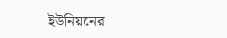ইউনিয়নের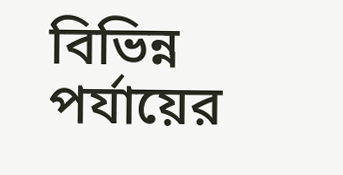বিভিন্ন পর্যায়ের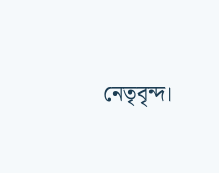নেতৃবৃন্দ।